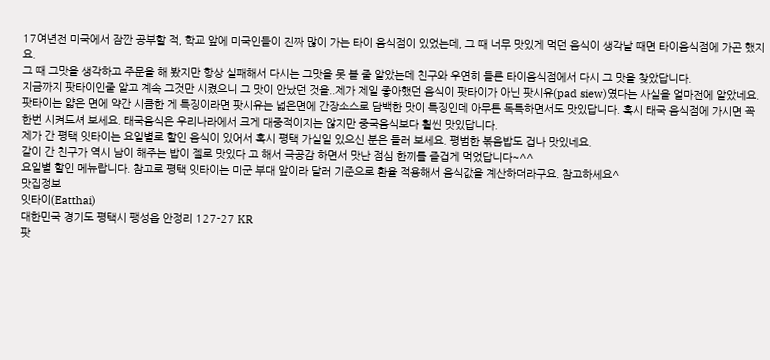17여년전 미국에서 잠깐 공부할 적, 학교 앞에 미국인들이 진짜 많이 가는 타이 음식점이 있었는데, 그 때 너무 맛있게 먹던 음식이 생각날 때면 타이음식점에 가곤 했지요.
그 때 그맛을 생각하고 주문을 해 봤지만 항상 실패해서 다시는 그맛을 못 볼 줄 알았는데 친구와 우연히 들른 타이음식점에서 다시 그 맛을 찾았답니다.
지금까지 팟타이인줄 알고 계속 그것만 시켰으니 그 맛이 안났던 것을..제가 제일 좋아했던 음식이 팟타이가 아닌 팟시유(pad siew)였다는 사실을 얼마전에 알았네요.
팟타이는 얇은 면에 약간 시큼한 게 특징이라면 팟시유는 넓은면에 간장소스로 담백한 맛이 특징인데 아무튼 독특하면서도 맛있답니다. 혹시 태국 음식점에 가시면 꼭 한번 시켜드셔 보세요. 태국음식은 우리나라에서 크게 대중적이지는 않지만 중국음식보다 훨씬 맛있답니다.
제가 간 평택 잇타이는 요일별로 할인 음식이 있어서 혹시 평택 가실일 있으신 분은 들러 보세요. 평범한 볶음밥도 겁나 맛있네요.
같이 간 친구가 역시 남이 해주는 밥이 젤로 맛있다 고 해서 극공감 하면서 맛난 점심 한끼를 즐겁게 먹었답니다~^^
요일별 할인 메뉴랍니다. 참고로 평택 잇타이는 미군 부대 앞이라 달러 기준으로 환율 적용해서 음식값을 계산하더라구요. 참고하세요^
맛집정보
잇타이(Eatthai)
대한민국 경기도 평택시 팽성읍 안정리 127-27 KR
팟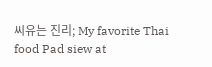씨유는 진리; My favorite Thai food Pad siew at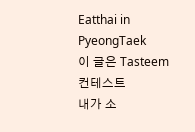Eatthai in PyeongTaek
이 글은 Tasteem 컨테스트
내가 소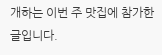개하는 이번 주 맛집에 참가한 글입니다.